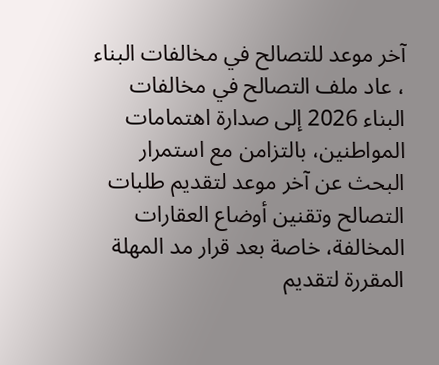آخر موعد للتصالح في مخالفات البناء ، عاد ملف التصالح في مخالفات البناء 2026 إلى صدارة اهتمامات المواطنين، بالتزامن مع استمرار البحث عن آخر موعد لتقديم طلبات التصالح وتقنين أوضاع العقارات المخالفة، خاصة بعد قرار مد المهلة المقررة لتقديم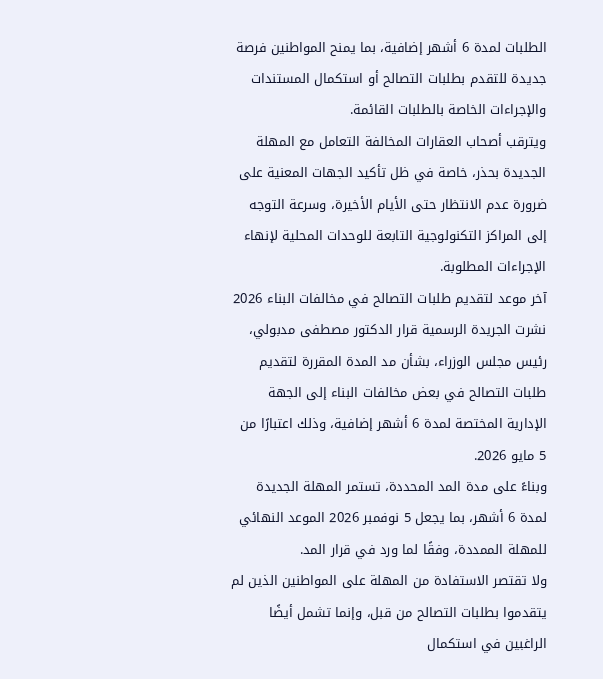الطلبات لمدة 6 أشهر إضافية، بما يمنح المواطنين فرصة جديدة للتقدم بطلبات التصالح أو استكمال المستندات والإجراءات الخاصة بالطلبات القائمة.
ويترقب أصحاب العقارات المخالفة التعامل مع المهلة الجديدة بحذر، خاصة في ظل تأكيد الجهات المعنية على ضرورة عدم الانتظار حتى الأيام الأخيرة، وسرعة التوجه إلى المراكز التكنولوجية التابعة للوحدات المحلية لإنهاء الإجراءات المطلوبة.
آخر موعد لتقديم طلبات التصالح في مخالفات البناء 2026
نشرت الجريدة الرسمية قرار الدكتور مصطفى مدبولي، رئيس مجلس الوزراء، بشأن مد المدة المقررة لتقديم طلبات التصالح في بعض مخالفات البناء إلى الجهة الإدارية المختصة لمدة 6 أشهر إضافية، وذلك اعتبارًا من 5 مايو 2026.
وبناءً على مدة المد المحددة، تستمر المهلة الجديدة لمدة 6 أشهر، بما يجعل 5 نوفمبر 2026 الموعد النهائي للمهلة الممددة، وفقًا لما ورد في قرار المد.
ولا تقتصر الاستفادة من المهلة على المواطنين الذين لم يتقدموا بطلبات التصالح من قبل، وإنما تشمل أيضًا الراغبين في استكمال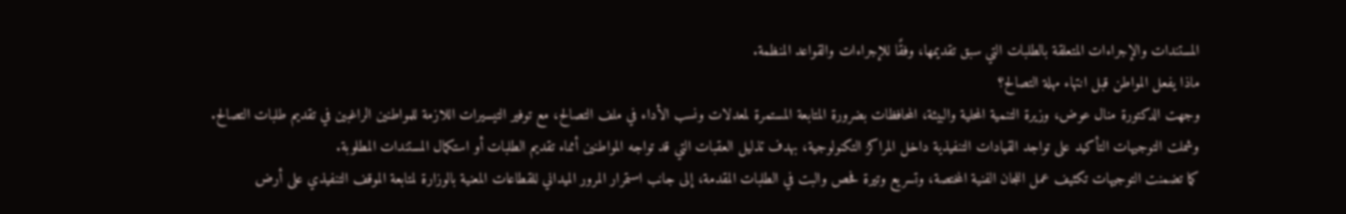المستندات والإجراءات المتعلقة بالطلبات التي سبق تقديمها، وفقًا للإجراءات والقواعد المنظمة.
ماذا يفعل المواطن قبل انتهاء مهلة التصالح؟
وجهت الدكتورة منال عوض، وزيرة التنمية المحلية والبيئة، المحافظات بضرورة المتابعة المستمرة لمعدلات ونسب الأداء في ملف التصالح، مع توفير التيسيرات اللازمة للمواطنين الراغبين في تقديم طلبات التصالح.
وشملت التوجيهات التأكيد على تواجد القيادات التنفيذية داخل المراكز التكنولوجية، بهدف تذليل العقبات التي قد تواجه المواطنين أثناء تقديم الطلبات أو استكمال المستندات المطلوبة.
كما تضمنت التوجيهات تكثيف عمل اللجان الفنية المختصة، وتسريع وتيرة فحص والبت في الطلبات المقدمة، إلى جانب استمرار المرور الميداني للقطاعات المعنية بالوزارة لمتابعة الموقف التنفيذي على أرض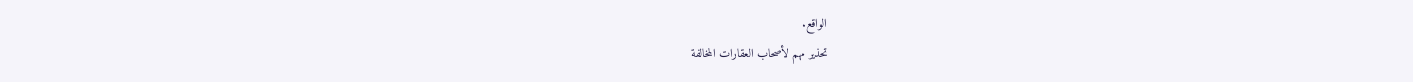الواقع.
تحذير مهم لأصحاب العقارات المخالفة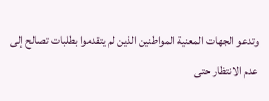وتدعو الجهات المعنية المواطنين الذين لم يتقدموا بطلبات تصالح إلى عدم الانتظار حتى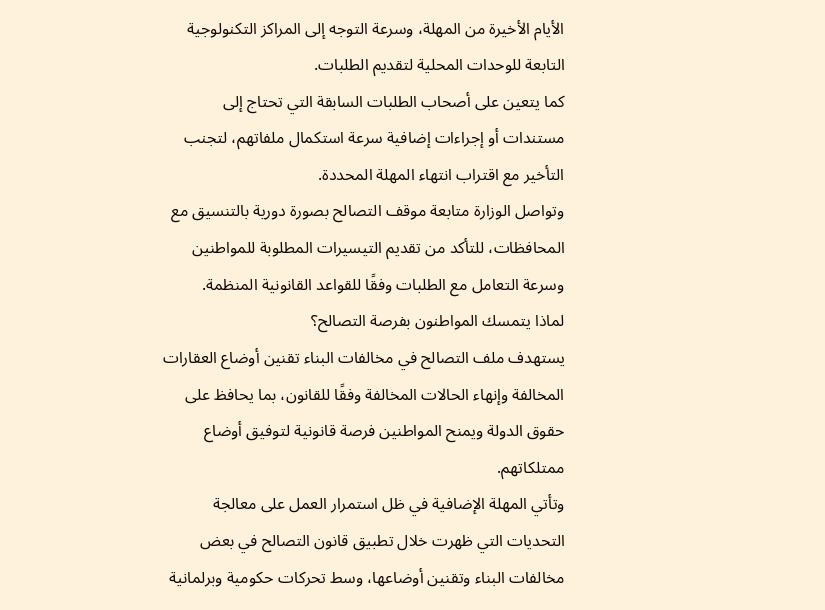الأيام الأخيرة من المهلة، وسرعة التوجه إلى المراكز التكنولوجية التابعة للوحدات المحلية لتقديم الطلبات.
كما يتعين على أصحاب الطلبات السابقة التي تحتاج إلى مستندات أو إجراءات إضافية سرعة استكمال ملفاتهم، لتجنب التأخير مع اقتراب انتهاء المهلة المحددة.
وتواصل الوزارة متابعة موقف التصالح بصورة دورية بالتنسيق مع المحافظات، للتأكد من تقديم التيسيرات المطلوبة للمواطنين وسرعة التعامل مع الطلبات وفقًا للقواعد القانونية المنظمة.
لماذا يتمسك المواطنون بفرصة التصالح؟
يستهدف ملف التصالح في مخالفات البناء تقنين أوضاع العقارات المخالفة وإنهاء الحالات المخالفة وفقًا للقانون، بما يحافظ على حقوق الدولة ويمنح المواطنين فرصة قانونية لتوفيق أوضاع ممتلكاتهم.
وتأتي المهلة الإضافية في ظل استمرار العمل على معالجة التحديات التي ظهرت خلال تطبيق قانون التصالح في بعض مخالفات البناء وتقنين أوضاعها، وسط تحركات حكومية وبرلمانية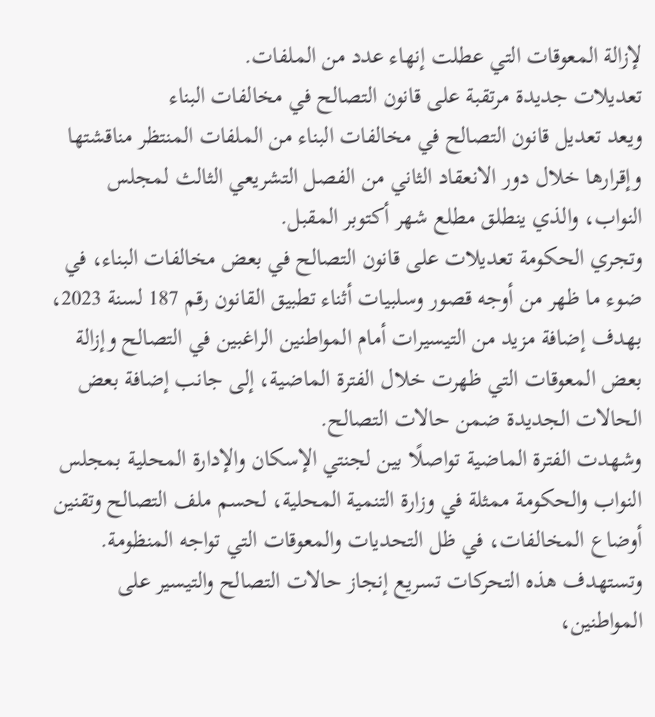لإزالة المعوقات التي عطلت إنهاء عدد من الملفات.
تعديلات جديدة مرتقبة على قانون التصالح في مخالفات البناء
ويعد تعديل قانون التصالح في مخالفات البناء من الملفات المنتظر مناقشتها وإقرارها خلال دور الانعقاد الثاني من الفصل التشريعي الثالث لمجلس النواب، والذي ينطلق مطلع شهر أكتوبر المقبل.
وتجري الحكومة تعديلات على قانون التصالح في بعض مخالفات البناء، في ضوء ما ظهر من أوجه قصور وسلبيات أثناء تطبيق القانون رقم 187 لسنة 2023، بهدف إضافة مزيد من التيسيرات أمام المواطنين الراغبين في التصالح وإزالة بعض المعوقات التي ظهرت خلال الفترة الماضية، إلى جانب إضافة بعض الحالات الجديدة ضمن حالات التصالح.
وشهدت الفترة الماضية تواصلًا بين لجنتي الإسكان والإدارة المحلية بمجلس النواب والحكومة ممثلة في وزارة التنمية المحلية، لحسم ملف التصالح وتقنين أوضاع المخالفات، في ظل التحديات والمعوقات التي تواجه المنظومة.
وتستهدف هذه التحركات تسريع إنجاز حالات التصالح والتيسير على المواطنين،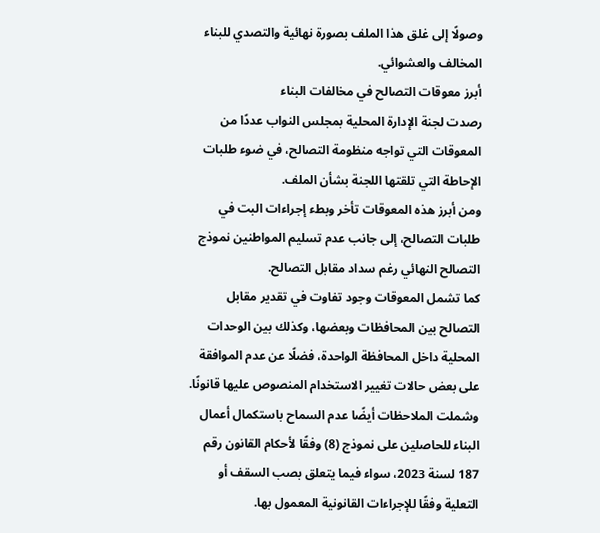وصولًا إلى غلق هذا الملف بصورة نهائية والتصدي للبناء المخالف والعشوائي.
أبرز معوقات التصالح في مخالفات البناء
رصدت لجنة الإدارة المحلية بمجلس النواب عددًا من المعوقات التي تواجه منظومة التصالح، في ضوء طلبات الإحاطة التي تلقتها اللجنة بشأن الملف.
ومن أبرز هذه المعوقات تأخر وبطء إجراءات البت في طلبات التصالح، إلى جانب عدم تسليم المواطنين نموذج التصالح النهائي رغم سداد مقابل التصالح.
كما تشمل المعوقات وجود تفاوت في تقدير مقابل التصالح بين المحافظات وبعضها، وكذلك بين الوحدات المحلية داخل المحافظة الواحدة، فضلًا عن عدم الموافقة على بعض حالات تغيير الاستخدام المنصوص عليها قانونًا.
وشملت الملاحظات أيضًا عدم السماح باستكمال أعمال البناء للحاصلين على نموذج (8) وفقًا لأحكام القانون رقم 187 لسنة 2023، سواء فيما يتعلق بصب السقف أو التعلية وفقًا للإجراءات القانونية المعمول بها.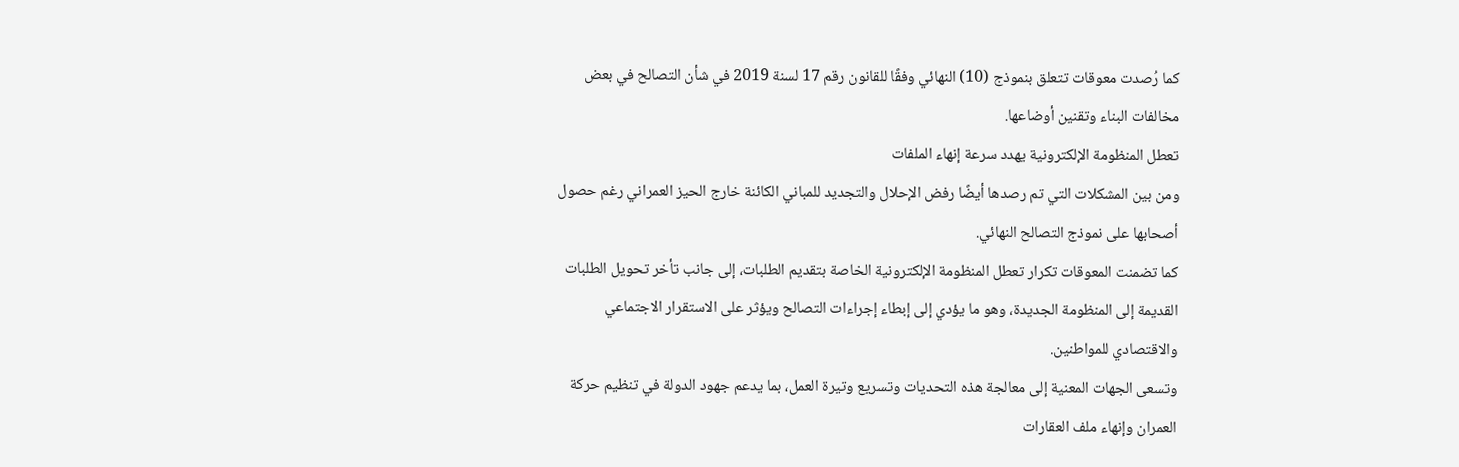كما رُصدت معوقات تتعلق بنموذج (10) النهائي وفقًا للقانون رقم 17 لسنة 2019 في شأن التصالح في بعض مخالفات البناء وتقنين أوضاعها.
تعطل المنظومة الإلكترونية يهدد سرعة إنهاء الملفات
ومن بين المشكلات التي تم رصدها أيضًا رفض الإحلال والتجديد للمباني الكائنة خارج الحيز العمراني رغم حصول أصحابها على نموذج التصالح النهائي.
كما تضمنت المعوقات تكرار تعطل المنظومة الإلكترونية الخاصة بتقديم الطلبات، إلى جانب تأخر تحويل الطلبات القديمة إلى المنظومة الجديدة، وهو ما يؤدي إلى إبطاء إجراءات التصالح ويؤثر على الاستقرار الاجتماعي والاقتصادي للمواطنين.
وتسعى الجهات المعنية إلى معالجة هذه التحديات وتسريع وتيرة العمل، بما يدعم جهود الدولة في تنظيم حركة العمران وإنهاء ملف العقارات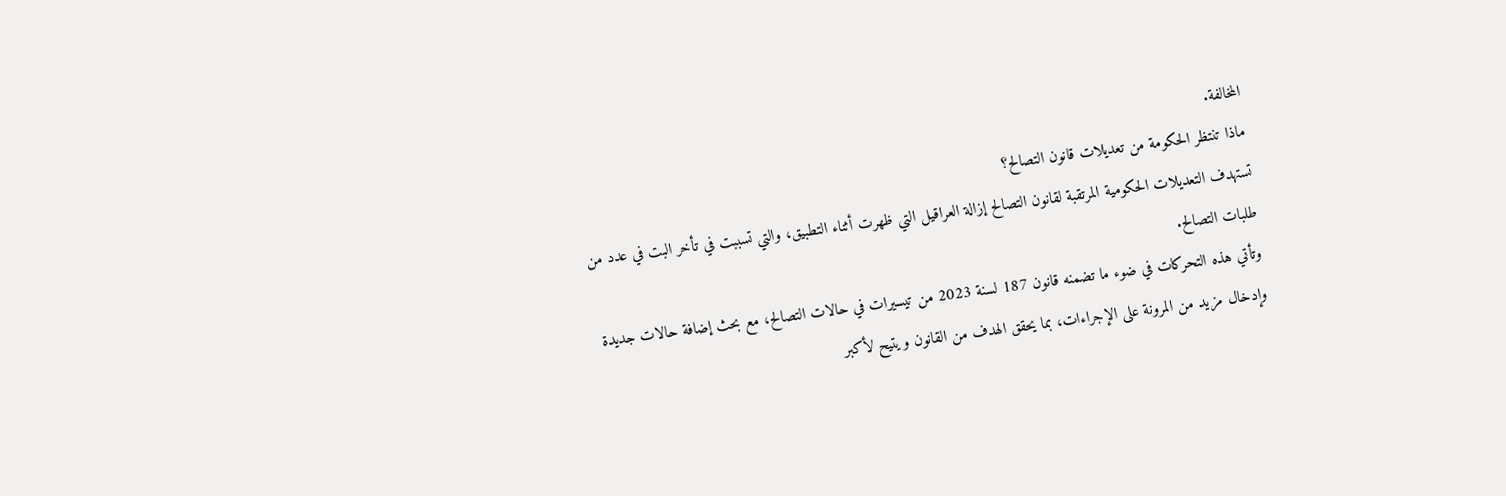المخالفة.
ماذا تنتظر الحكومة من تعديلات قانون التصالح؟
تستهدف التعديلات الحكومية المرتقبة لقانون التصالح إزالة العراقيل التي ظهرت أثناء التطبيق، والتي تسببت في تأخر البت في عدد من طلبات التصالح.
وتأتي هذه التحركات في ضوء ما تضمنه قانون 187 لسنة 2023 من تيسيرات في حالات التصالح، مع بحث إضافة حالات جديدة وإدخال مزيد من المرونة على الإجراءات، بما يحقق الهدف من القانون ويتيح لأكبر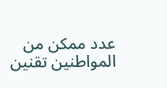عدد ممكن من المواطنين تقنين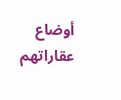أوضاع عقاراتهم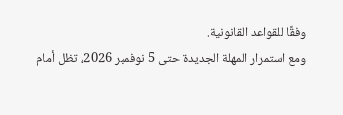وفقًا للقواعد القانونية.
ومع استمرار المهلة الجديدة حتى 5 نوفمبر 2026، تظل أمام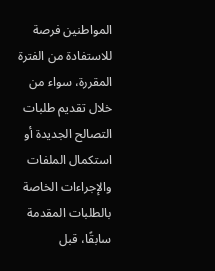المواطنين فرصة للاستفادة من الفترة المقررة، سواء من خلال تقديم طلبات التصالح الجديدة أو استكمال الملفات والإجراءات الخاصة بالطلبات المقدمة سابقًا، قبل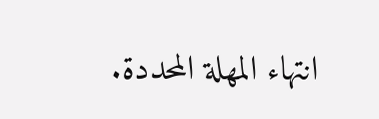انتهاء المهلة المحددة.